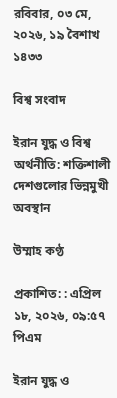রবিবার, ০৩ মে, ২০২৬, ১৯ বৈশাখ ১৪৩৩

বিশ্ব সংবাদ

ইরান যুদ্ধ ও বিশ্ব অর্থনীতি: শক্তিশালী দেশগুলোর ভিন্নমুখী অবস্থান

উম্মাহ কণ্ঠ

প্রকাশিত: : এপ্রিল ১৮, ২০২৬, ০৯:৫৭ পিএম

ইরান যুদ্ধ ও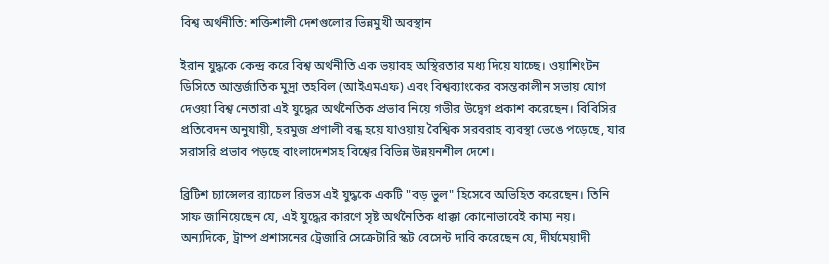বিশ্ব অর্থনীতি: শক্তিশালী দেশগুলোর ভিন্নমুখী অবস্থান

ইরান যুদ্ধকে কেন্দ্র করে বিশ্ব অর্থনীতি এক ভয়াবহ অস্থিরতার মধ্য দিয়ে যাচ্ছে। ওয়াশিংটন ডিসিতে আন্তর্জাতিক মুদ্রা তহবিল (আইএমএফ) এবং বিশ্বব্যাংকের বসন্তকালীন সভায় যোগ দেওয়া বিশ্ব নেতারা এই যুদ্ধের অর্থনৈতিক প্রভাব নিয়ে গভীর উদ্বেগ প্রকাশ করেছেন। বিবিসির প্রতিবেদন অনুযায়ী, হরমুজ প্রণালী বন্ধ হয়ে যাওয়ায় বৈশ্বিক সরবরাহ ব্যবস্থা ভেঙে পড়েছে, যার সরাসরি প্রভাব পড়ছে বাংলাদেশসহ বিশ্বের বিভিন্ন উন্নয়নশীল দেশে।

ব্রিটিশ চ্যান্সেলর র‍্যাচেল রিভস এই যুদ্ধকে একটি "বড় ভুল" হিসেবে অভিহিত করেছেন। তিনি সাফ জানিয়েছেন যে, এই যুদ্ধের কারণে সৃষ্ট অর্থনৈতিক ধাক্কা কোনোভাবেই কাম্য নয়। অন্যদিকে, ট্রাম্প প্রশাসনের ট্রেজারি সেক্রেটারি স্কট বেসেন্ট দাবি করেছেন যে, দীর্ঘমেয়াদী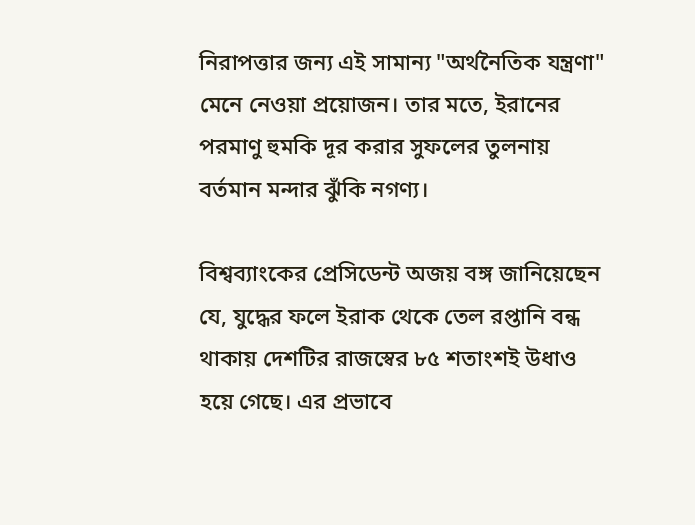নিরাপত্তার জন্য এই সামান্য "অর্থনৈতিক যন্ত্রণা" মেনে নেওয়া প্রয়োজন। তার মতে, ইরানের পরমাণু হুমকি দূর করার সুফলের তুলনায় বর্তমান মন্দার ঝুঁকি নগণ্য।

বিশ্বব্যাংকের প্রেসিডেন্ট অজয় বঙ্গ জানিয়েছেন যে, যুদ্ধের ফলে ইরাক থেকে তেল রপ্তানি বন্ধ থাকায় দেশটির রাজস্বের ৮৫ শতাংশই উধাও হয়ে গেছে। এর প্রভাবে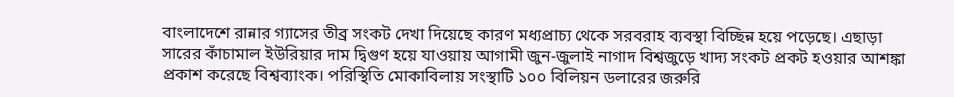বাংলাদেশে রান্নার গ্যাসের তীব্র সংকট দেখা দিয়েছে কারণ মধ্যপ্রাচ্য থেকে সরবরাহ ব্যবস্থা বিচ্ছিন্ন হয়ে পড়েছে। এছাড়া সারের কাঁচামাল ইউরিয়ার দাম দ্বিগুণ হয়ে যাওয়ায় আগামী জুন-জুলাই নাগাদ বিশ্বজুড়ে খাদ্য সংকট প্রকট হওয়ার আশঙ্কা প্রকাশ করেছে বিশ্বব্যাংক। পরিস্থিতি মোকাবিলায় সংস্থাটি ১০০ বিলিয়ন ডলারের জরুরি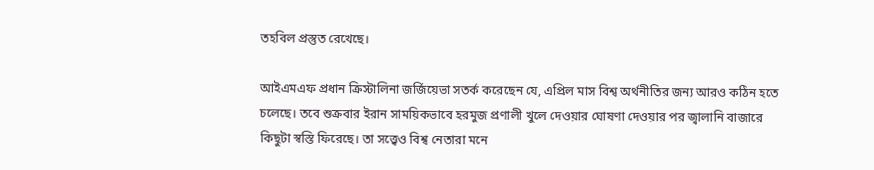তহবিল প্রস্তুত রেখেছে।

আইএমএফ প্রধান ক্রিস্টালিনা জর্জিয়েভা সতর্ক করেছেন যে, এপ্রিল মাস বিশ্ব অর্থনীতির জন্য আরও কঠিন হতে চলেছে। তবে শুক্রবার ইরান সাময়িকভাবে হরমুজ প্রণালী খুলে দেওয়ার ঘোষণা দেওয়ার পর জ্বালানি বাজারে কিছুটা স্বস্তি ফিরেছে। তা সত্ত্বেও বিশ্ব নেতারা মনে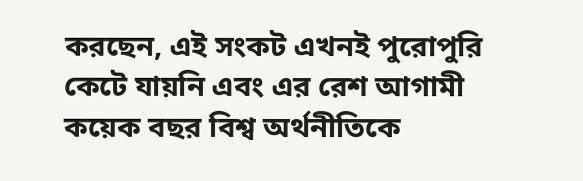করছেন, এই সংকট এখনই পুরোপুরি কেটে যায়নি এবং এর রেশ আগামী কয়েক বছর বিশ্ব অর্থনীতিকে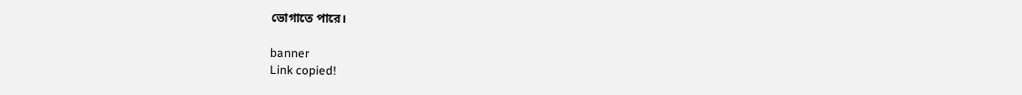ভোগাতে পারে।

banner
Link copied!